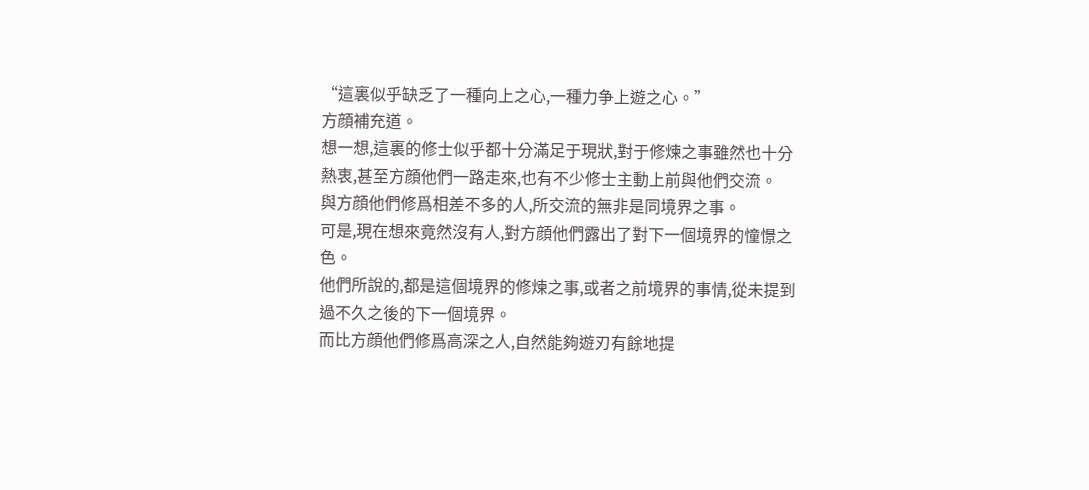“這裏似乎缺乏了一種向上之心,一種力争上遊之心。”
方顔補充道。
想一想,這裏的修士似乎都十分滿足于現狀,對于修煉之事雖然也十分熱衷,甚至方顔他們一路走來,也有不少修士主動上前與他們交流。
與方顔他們修爲相差不多的人,所交流的無非是同境界之事。
可是,現在想來竟然沒有人,對方顔他們露出了對下一個境界的憧憬之色。
他們所說的,都是這個境界的修煉之事,或者之前境界的事情,從未提到過不久之後的下一個境界。
而比方顔他們修爲高深之人,自然能夠遊刃有餘地提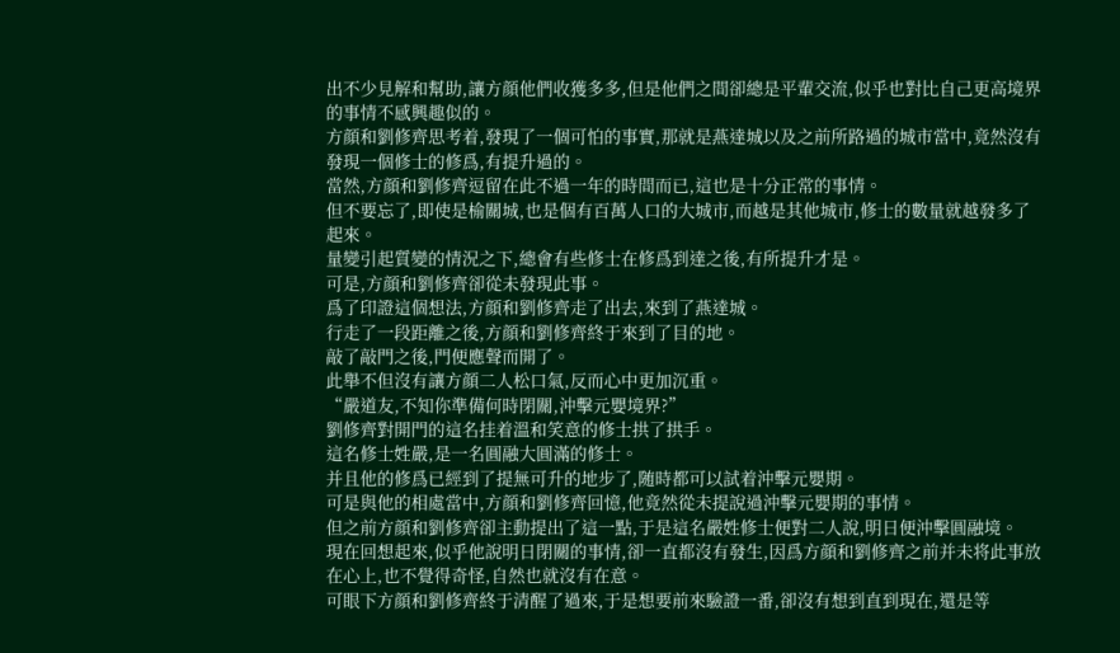出不少見解和幫助,讓方顔他們收獲多多,但是他們之間卻總是平輩交流,似乎也對比自己更高境界的事情不感興趣似的。
方顔和劉修齊思考着,發現了一個可怕的事實,那就是燕達城以及之前所路過的城市當中,竟然沒有發現一個修士的修爲,有提升過的。
當然,方顔和劉修齊逗留在此不過一年的時間而已,這也是十分正常的事情。
但不要忘了,即使是榆關城,也是個有百萬人口的大城市,而越是其他城市,修士的數量就越發多了起來。
量變引起質變的情況之下,總會有些修士在修爲到達之後,有所提升才是。
可是,方顔和劉修齊卻從未發現此事。
爲了印證這個想法,方顔和劉修齊走了出去,來到了燕達城。
行走了一段距離之後,方顔和劉修齊終于來到了目的地。
敲了敲門之後,門便應聲而開了。
此舉不但沒有讓方顔二人松口氣,反而心中更加沉重。
“嚴道友,不知你準備何時閉關,沖擊元嬰境界?”
劉修齊對開門的這名挂着溫和笑意的修士拱了拱手。
這名修士姓嚴,是一名圓融大圓滿的修士。
并且他的修爲已經到了提無可升的地步了,随時都可以試着沖擊元嬰期。
可是與他的相處當中,方顔和劉修齊回憶,他竟然從未提說過沖擊元嬰期的事情。
但之前方顔和劉修齊卻主動提出了這一點,于是這名嚴姓修士便對二人說,明日便沖擊圓融境。
現在回想起來,似乎他說明日閉關的事情,卻一直都沒有發生,因爲方顔和劉修齊之前并未将此事放在心上,也不覺得奇怪,自然也就沒有在意。
可眼下方顔和劉修齊終于清醒了過來,于是想要前來驗證一番,卻沒有想到直到現在,還是等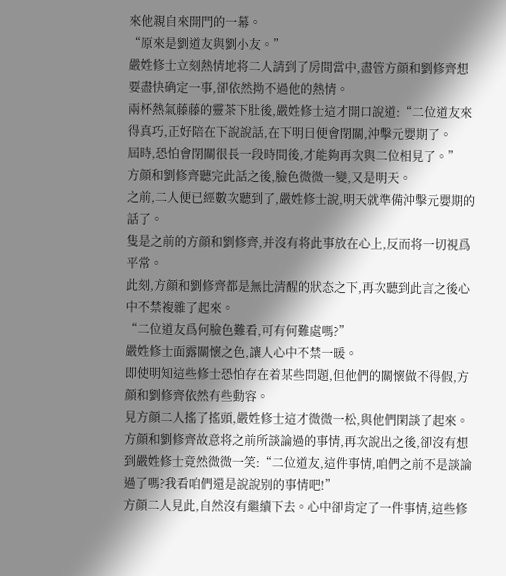來他親自來開門的一幕。
“原來是劉道友與劉小友。”
嚴姓修士立刻熱情地将二人請到了房間當中,盡管方顔和劉修齊想要盡快确定一事,卻依然拗不過他的熱情。
兩杯熱氣藤藤的靈茶下肚後,嚴姓修士這才開口說道:“二位道友來得真巧,正好陪在下說說話,在下明日便會閉關,沖擊元嬰期了。
屆時,恐怕會閉關很長一段時間後,才能夠再次與二位相見了。”
方顔和劉修齊聽完此話之後,臉色微微一變,又是明天。
之前,二人便已經數次聽到了,嚴姓修士說,明天就準備沖擊元嬰期的話了。
隻是之前的方顔和劉修齊,并沒有将此事放在心上,反而将一切視爲平常。
此刻,方顔和劉修齊都是無比清醒的狀态之下,再次聽到此言之後心中不禁複雜了起來。
“二位道友爲何臉色難看,可有何難處嗎?”
嚴姓修士面露關懷之色,讓人心中不禁一暖。
即使明知這些修士恐怕存在着某些問題,但他們的關懷做不得假,方顔和劉修齊依然有些動容。
見方顔二人搖了搖頭,嚴姓修士這才微微一松,與他們閑談了起來。
方顔和劉修齊故意将之前所談論過的事情,再次說出之後,卻沒有想到嚴姓修士竟然微微一笑:“二位道友,這件事情,咱們之前不是談論過了嗎?我看咱們還是說說别的事情吧!”
方顔二人見此,自然沒有繼續下去。心中卻肯定了一件事情,這些修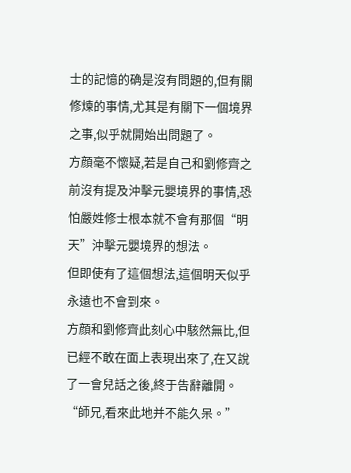士的記憶的确是沒有問題的,但有關修煉的事情,尤其是有關下一個境界之事,似乎就開始出問題了。
方顔毫不懷疑,若是自己和劉修齊之前沒有提及沖擊元嬰境界的事情,恐怕嚴姓修士根本就不會有那個“明天”沖擊元嬰境界的想法。
但即使有了這個想法,這個明天似乎永遠也不會到來。
方顔和劉修齊此刻心中駭然無比,但已經不敢在面上表現出來了,在又說了一會兒話之後,終于告辭離開。
“師兄,看來此地并不能久呆。”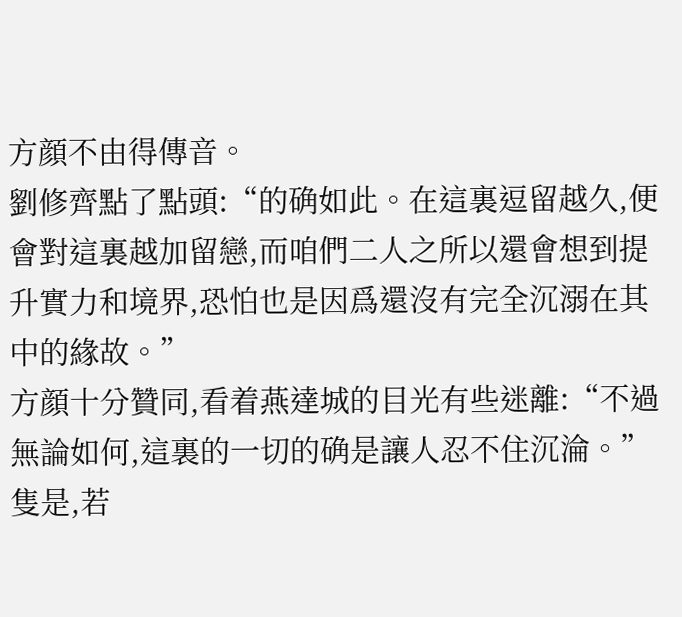方顔不由得傳音。
劉修齊點了點頭:“的确如此。在這裏逗留越久,便會對這裏越加留戀,而咱們二人之所以還會想到提升實力和境界,恐怕也是因爲還沒有完全沉溺在其中的緣故。”
方顔十分贊同,看着燕達城的目光有些迷離:“不過無論如何,這裏的一切的确是讓人忍不住沉淪。”
隻是,若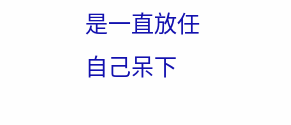是一直放任自己呆下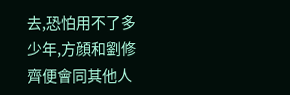去,恐怕用不了多少年,方顔和劉修齊便會同其他人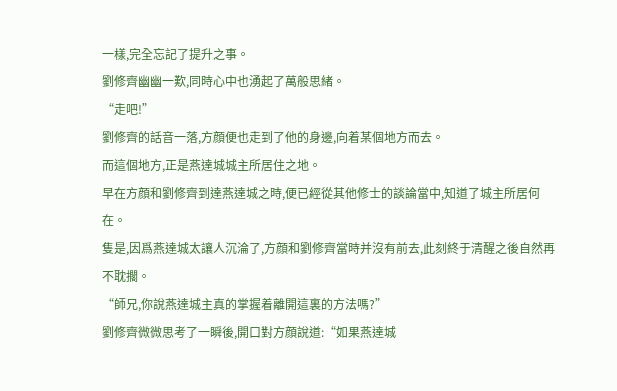一樣,完全忘記了提升之事。
劉修齊幽幽一歎,同時心中也湧起了萬般思緒。
“走吧!”
劉修齊的話音一落,方顔便也走到了他的身邊,向着某個地方而去。
而這個地方,正是燕達城城主所居住之地。
早在方顔和劉修齊到達燕達城之時,便已經從其他修士的談論當中,知道了城主所居何在。
隻是,因爲燕達城太讓人沉淪了,方顔和劉修齊當時并沒有前去,此刻終于清醒之後自然再不耽擱。
“師兄,你說燕達城主真的掌握着離開這裏的方法嗎?”
劉修齊微微思考了一瞬後,開口對方顔說道:“如果燕達城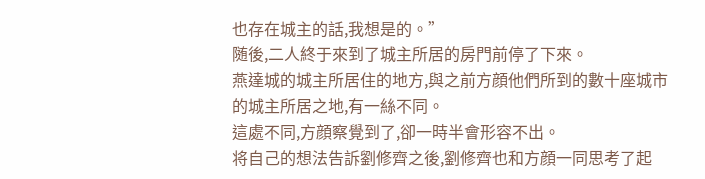也存在城主的話,我想是的。”
随後,二人終于來到了城主所居的房門前停了下來。
燕達城的城主所居住的地方,與之前方顔他們所到的數十座城市的城主所居之地,有一絲不同。
這處不同,方顔察覺到了,卻一時半會形容不出。
将自己的想法告訴劉修齊之後,劉修齊也和方顔一同思考了起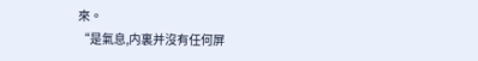來。
“是氣息,内裏并沒有任何屏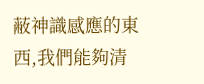蔽神識感應的東西,我們能夠清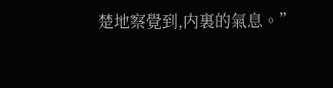楚地察覺到,内裏的氣息。”